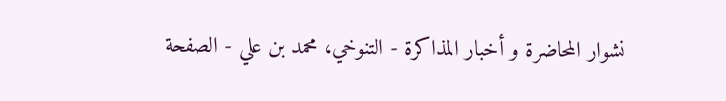نشوار المحاضرة و أخبار المذاكرة - التنوخي، محمد بن علي - الصفحة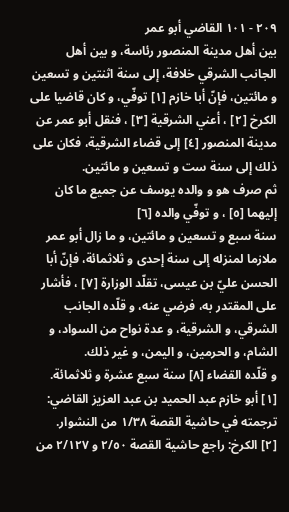٢٠٩ - ١٠١ القاضي أبو عمر
بين أهل مدينة المنصور رئاسة، و بين أهل الجانب الشرقي خلافة، إلى سنة اثنتين و تسعين و مائتين، فإنّ أبا خازم [١] توفّي، و كان قاضيا على الكرخ [٢] ، أعني الشرقية [٣] ، فنقل أبو عمر عن مدينة المنصور [٤] إلى قضاء الشرقية، فكان على ذلك إلى سنة ست و تسعين و مائتين.
ثم صرف هو و والده يوسف عن جميع ما كان إليهما [٥] ، و توفّي والده [٦]
سنة سبع و تسعين و مائتين، و ما زال أبو عمر ملازما لمنزله إلى سنة إحدى و ثلاثمائة، فإنّ أبا الحسن عليّ بن عيسى، تقلّد الوزارة [٧] ، فأشار على المقتدر به، فرضي عنه، و قلّده الجانب الشرقي، و الشرقية، و عدة نواح من السواد، و الشام، و الحرمين، و اليمن، و غير ذلك.
و قلّده القضاء [٨] سنة سبع عشرة و ثلاثمائة.
[١] أبو خازم عبد الحميد بن عبد العزيز القاضي: ترجمته في حاشية القصة ١/٣٨ من النشوار.
[٢] الكرخ: راجع حاشية القصة ٢/٥٠ و ٢/١٢٧ من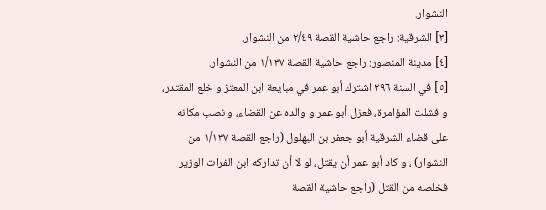النشوار.
[٣] الشرقية: راجع حاشية القصة ٢/٤٩ من النشوار.
[٤] مدينة المنصور: راجع حاشية القصة ١/١٣٧ من النشوار.
[٥] في السنة ٢٩٦ اشترك أبو عمر في مبايعة ابن المعتز و خلع المقتدر، و فشلت المؤامرة، فعزل أبو عمر و والده عن القضاء، و نصب مكانه على قضاء الشرقية أبو جعفر بن البهلول (راجع القصة ١/١٣٧ من النشوار) ، و كاد أبو عمر أن يقتل، لو لا أن تداركه ابن الفرات الوزير فخلصه من القتل (راجع حاشية القصة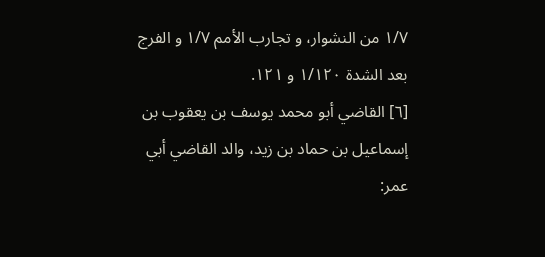١/٧ من النشوار، و تجارب الأمم ١/٧ و الفرج بعد الشدة ١/١٢٠ و ١٢١.
[٦] القاضي أبو محمد يوسف بن يعقوب بن إسماعيل بن حماد بن زيد، والد القاضي أبي عمر: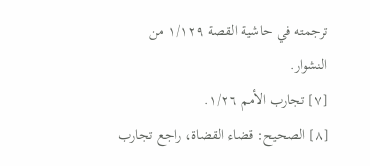ترجمته في حاشية القصة ١/١٢٩ من النشوار.
[٧] تجارب الأمم ١/٢٦.
[٨] الصحيح: قضاء القضاة، راجع تجارب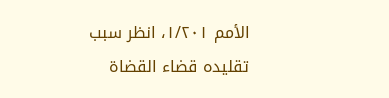الأمم ١/٢٠١، انظر سبب تقليده قضاء القضاة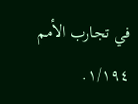في تجارب الأمم ١/١٩٤.